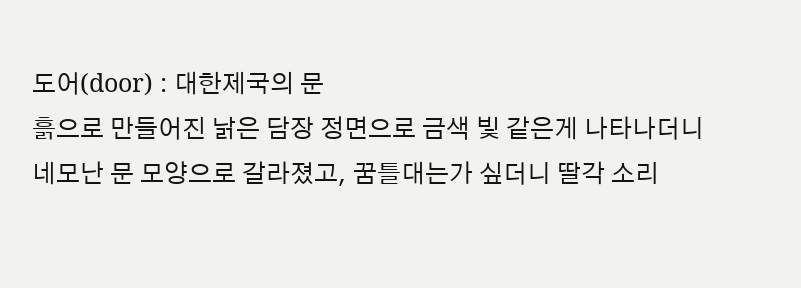도어(door) : 대한제국의 문
흙으로 만들어진 낡은 담장 정면으로 금색 빛 같은게 나타나더니
네모난 문 모양으로 갈라졌고, 꿈틀대는가 싶더니 딸각 소리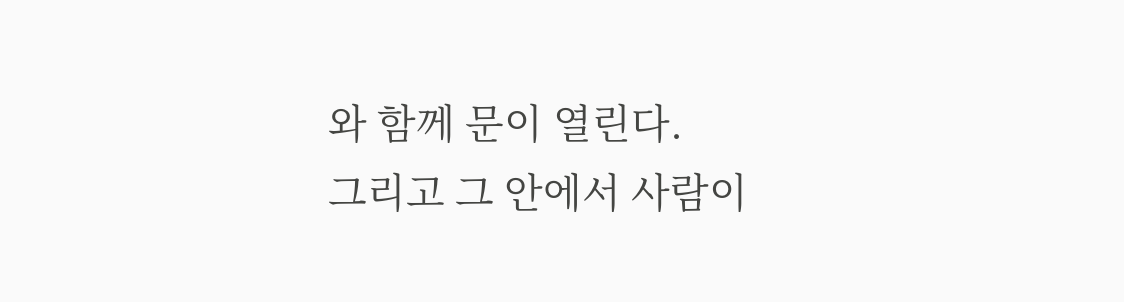와 함께 문이 열린다.
그리고 그 안에서 사람이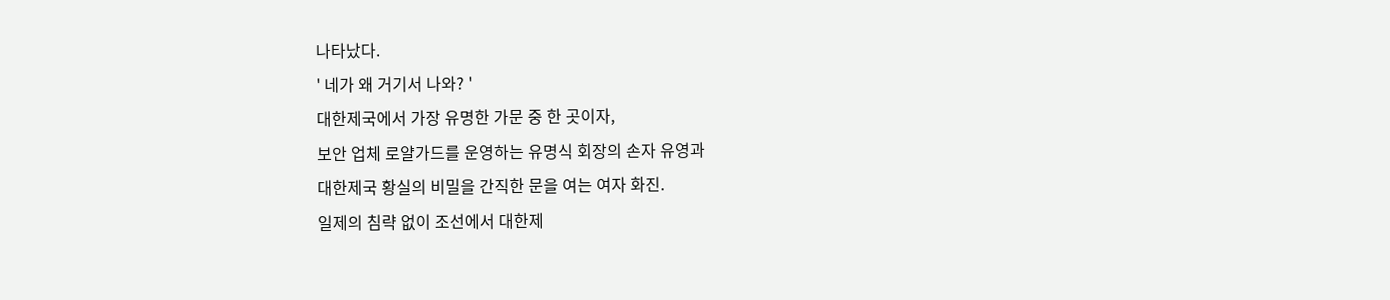나타났다.
' 네가 왜 거기서 나와? '
대한제국에서 가장 유명한 가문 중 한 곳이자,
보안 업체 로얄가드를 운영하는 유명식 회장의 손자 유영과
대한제국 황실의 비밀을 간직한 문을 여는 여자 화진.
일제의 침략 없이 조선에서 대한제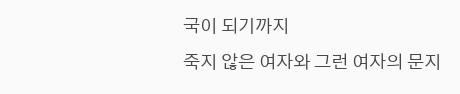국이 되기까지
죽지 않은 여자와 그런 여자의 문지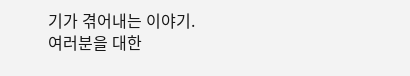기가 겪어내는 이야기.
여러분을 대한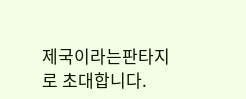제국이라는판타지로 초대합니다.